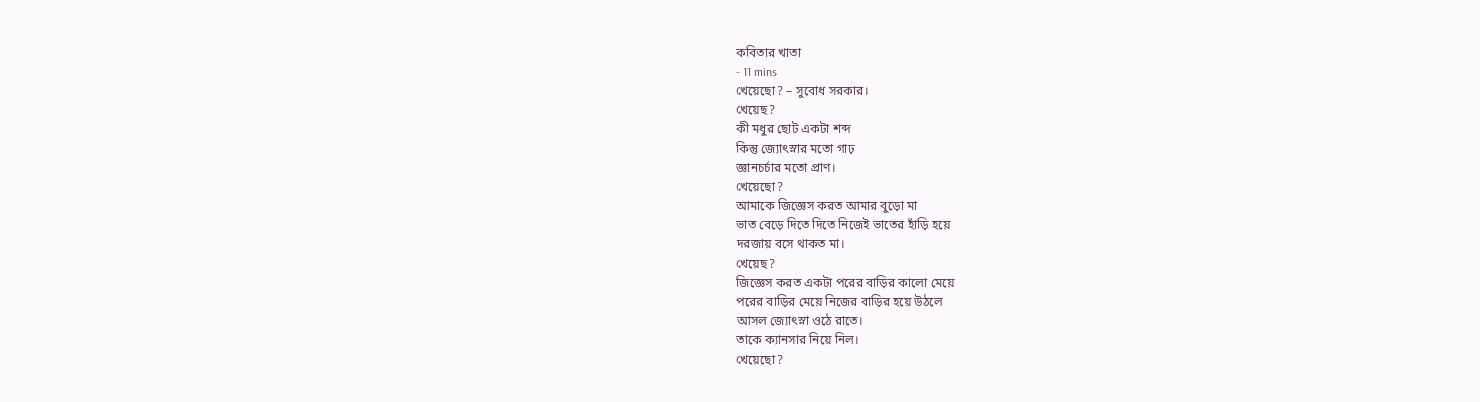কবিতার খাতা
- 11 mins
খেয়েছো? – সুবোধ সরকার।
খেয়েছ?
কী মধুর ছোট একটা শব্দ
কিন্তু জ্যোৎস্নার মতো গাঢ়
জ্ঞানচর্চার মতো প্রাণ।
খেয়েছো?
আমাকে জিজ্ঞেস করত আমার বুড়ো মা
ভাত বেড়ে দিতে দিতে নিজেই ভাতের হাঁড়ি হয়ে
দরজায় বসে থাকত মা।
খেয়েছ?
জিজ্ঞেস করত একটা পরের বাড়ির কালো মেয়ে
পরের বাড়ির মেয়ে নিজের বাড়ির হয়ে উঠলে
আসল জ্যোৎস্না ওঠে রাতে।
তাকে ক্যানসার নিয়ে নিল।
খেয়েছো?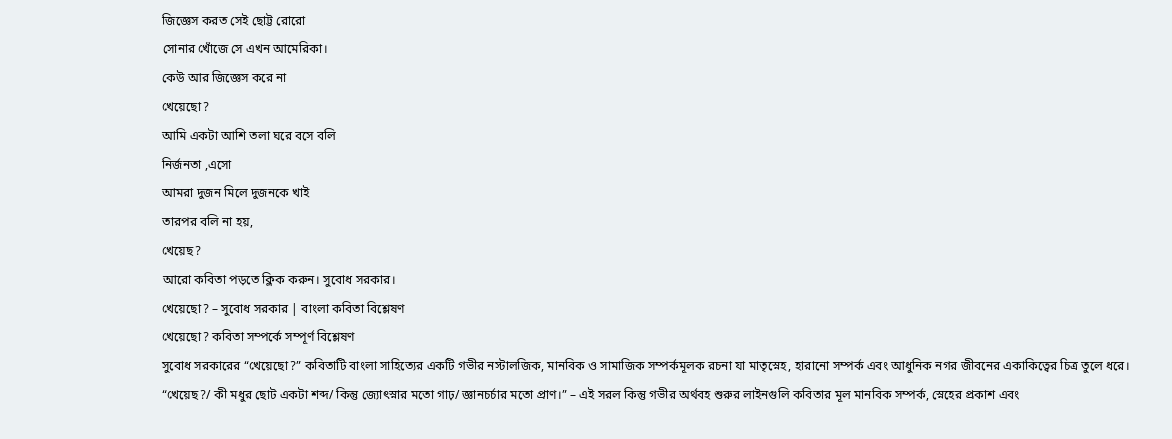জিজ্ঞেস করত সেই ছোট্ট রোরো
সোনার খোঁজে সে এখন আমেরিকা।
কেউ আর জিজ্ঞেস করে না
খেয়েছো?
আমি একটা আশি তলা ঘরে বসে বলি
নির্জনতা ,এসো
আমরা দুজন মিলে দুজনকে খাই
তারপর বলি না হয়,
খেয়েছ?
আরো কবিতা পড়তে ক্লিক করুন। সুবোধ সরকার।
খেয়েছো? – সুবোধ সরকার | বাংলা কবিতা বিশ্লেষণ
খেয়েছো? কবিতা সম্পর্কে সম্পূর্ণ বিশ্লেষণ
সুবোধ সরকারের “খেয়েছো?” কবিতাটি বাংলা সাহিত্যের একটি গভীর নস্টালজিক, মানবিক ও সামাজিক সম্পর্কমূলক রচনা যা মাতৃস্নেহ, হারানো সম্পর্ক এবং আধুনিক নগর জীবনের একাকিত্বের চিত্র তুলে ধরে। “খেয়েছ?/ কী মধুর ছোট একটা শব্দ/ কিন্তু জ্যোৎস্নার মতো গাঢ়/ জ্ঞানচর্চার মতো প্রাণ।” – এই সরল কিন্তু গভীর অর্থবহ শুরুর লাইনগুলি কবিতার মূল মানবিক সম্পর্ক, স্নেহের প্রকাশ এবং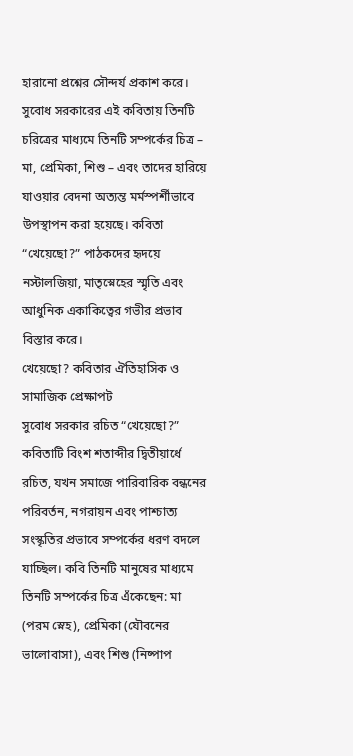হারানো প্রশ্নের সৌন্দর্য প্রকাশ করে। সুবোধ সরকারের এই কবিতায় তিনটি চরিত্রের মাধ্যমে তিনটি সম্পর্কের চিত্র – মা, প্রেমিকা, শিশু – এবং তাদের হারিয়ে যাওয়ার বেদনা অত্যন্ত মর্মস্পর্শীভাবে উপস্থাপন করা হয়েছে। কবিতা “খেয়েছো?” পাঠকদের হৃদয়ে নস্টালজিয়া, মাতৃস্নেহের স্মৃতি এবং আধুনিক একাকিত্বের গভীর প্রভাব বিস্তার করে।
খেয়েছো? কবিতার ঐতিহাসিক ও সামাজিক প্রেক্ষাপট
সুবোধ সরকার রচিত “খেয়েছো?” কবিতাটি বিংশ শতাব্দীর দ্বিতীয়ার্ধে রচিত, যখন সমাজে পারিবারিক বন্ধনের পরিবর্তন, নগরায়ন এবং পাশ্চাত্য সংস্কৃতির প্রভাবে সম্পর্কের ধরণ বদলে যাচ্ছিল। কবি তিনটি মানুষের মাধ্যমে তিনটি সম্পর্কের চিত্র এঁকেছেন: মা (পরম স্নেহ), প্রেমিকা (যৌবনের ভালোবাসা), এবং শিশু (নিষ্পাপ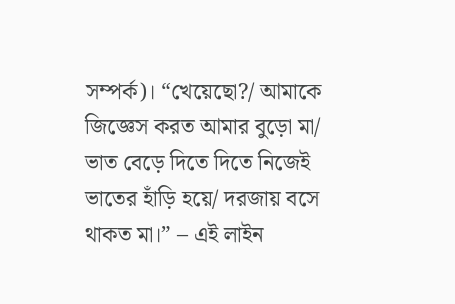সম্পর্ক)। “খেয়েছো?/ আমাকে জিজ্ঞেস করত আমার বুড়ো মা/ ভাত বেড়ে দিতে দিতে নিজেই ভাতের হাঁড়ি হয়ে/ দরজায় বসে থাকত মা।” – এই লাইন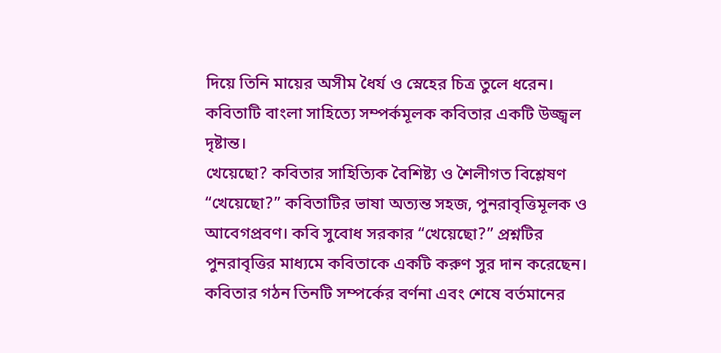দিয়ে তিনি মায়ের অসীম ধৈর্য ও স্নেহের চিত্র তুলে ধরেন। কবিতাটি বাংলা সাহিত্যে সম্পর্কমূলক কবিতার একটি উজ্জ্বল দৃষ্টান্ত।
খেয়েছো? কবিতার সাহিত্যিক বৈশিষ্ট্য ও শৈলীগত বিশ্লেষণ
“খেয়েছো?” কবিতাটির ভাষা অত্যন্ত সহজ, পুনরাবৃত্তিমূলক ও আবেগপ্রবণ। কবি সুবোধ সরকার “খেয়েছো?” প্রশ্নটির পুনরাবৃত্তির মাধ্যমে কবিতাকে একটি করুণ সুর দান করেছেন। কবিতার গঠন তিনটি সম্পর্কের বর্ণনা এবং শেষে বর্তমানের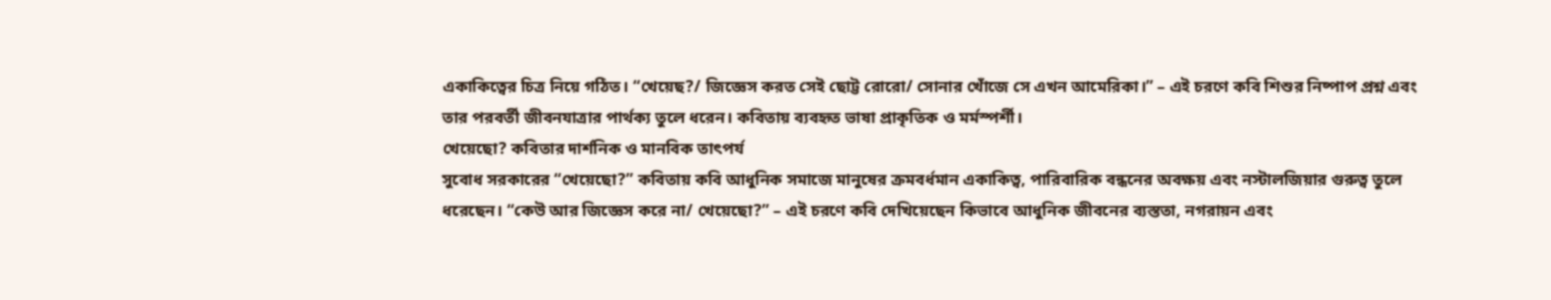একাকিত্বের চিত্র নিয়ে গঠিত। “খেয়েছ?/ জিজ্ঞেস করত সেই ছোট্ট রোরো/ সোনার খোঁজে সে এখন আমেরিকা।” – এই চরণে কবি শিশুর নিষ্পাপ প্রশ্ন এবং তার পরবর্তী জীবনযাত্রার পার্থক্য তুলে ধরেন। কবিতায় ব্যবহৃত ভাষা প্রাকৃতিক ও মর্মস্পর্শী।
খেয়েছো? কবিতার দার্শনিক ও মানবিক তাৎপর্য
সুবোধ সরকারের “খেয়েছো?” কবিতায় কবি আধুনিক সমাজে মানুষের ক্রমবর্ধমান একাকিত্ব, পারিবারিক বন্ধনের অবক্ষয় এবং নস্টালজিয়ার গুরুত্ব তুলে ধরেছেন। “কেউ আর জিজ্ঞেস করে না/ খেয়েছো?” – এই চরণে কবি দেখিয়েছেন কিভাবে আধুনিক জীবনের ব্যস্ততা, নগরায়ন এবং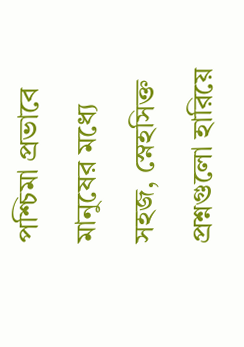পশ্চিমা প্রভাবে মানুষের মধ্যে সহজ, স্নেহসিক্ত প্রশ্নগুলো হারিয়ে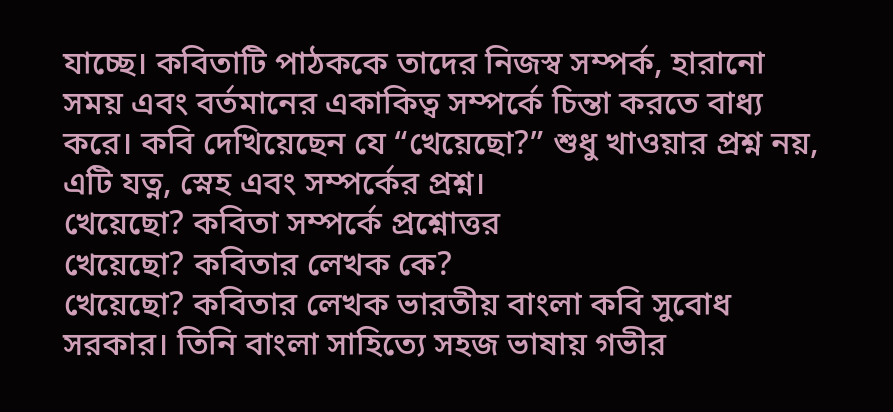যাচ্ছে। কবিতাটি পাঠককে তাদের নিজস্ব সম্পর্ক, হারানো সময় এবং বর্তমানের একাকিত্ব সম্পর্কে চিন্তা করতে বাধ্য করে। কবি দেখিয়েছেন যে “খেয়েছো?” শুধু খাওয়ার প্রশ্ন নয়, এটি যত্ন, স্নেহ এবং সম্পর্কের প্রশ্ন।
খেয়েছো? কবিতা সম্পর্কে প্রশ্নোত্তর
খেয়েছো? কবিতার লেখক কে?
খেয়েছো? কবিতার লেখক ভারতীয় বাংলা কবি সুবোধ সরকার। তিনি বাংলা সাহিত্যে সহজ ভাষায় গভীর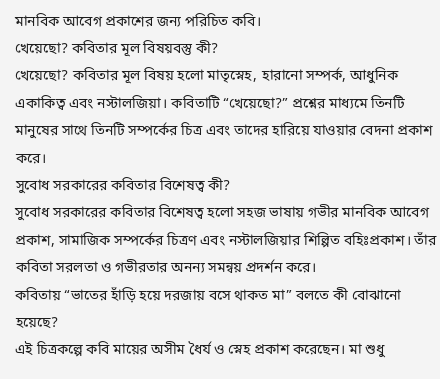মানবিক আবেগ প্রকাশের জন্য পরিচিত কবি।
খেয়েছো? কবিতার মূল বিষয়বস্তু কী?
খেয়েছো? কবিতার মূল বিষয় হলো মাতৃস্নেহ, হারানো সম্পর্ক, আধুনিক একাকিত্ব এবং নস্টালজিয়া। কবিতাটি “খেয়েছো?” প্রশ্নের মাধ্যমে তিনটি মানুষের সাথে তিনটি সম্পর্কের চিত্র এবং তাদের হারিয়ে যাওয়ার বেদনা প্রকাশ করে।
সুবোধ সরকারের কবিতার বিশেষত্ব কী?
সুবোধ সরকারের কবিতার বিশেষত্ব হলো সহজ ভাষায় গভীর মানবিক আবেগ প্রকাশ, সামাজিক সম্পর্কের চিত্রণ এবং নস্টালজিয়ার শিল্পিত বহিঃপ্রকাশ। তাঁর কবিতা সরলতা ও গভীরতার অনন্য সমন্বয় প্রদর্শন করে।
কবিতায় “ভাতের হাঁড়ি হয়ে দরজায় বসে থাকত মা” বলতে কী বোঝানো হয়েছে?
এই চিত্রকল্পে কবি মায়ের অসীম ধৈর্য ও স্নেহ প্রকাশ করেছেন। মা শুধু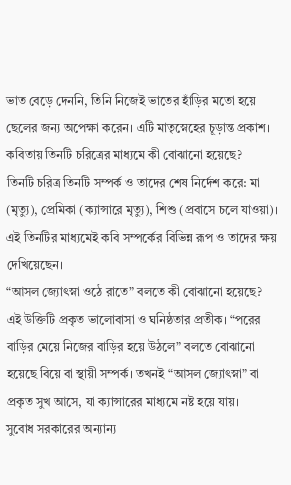ভাত বেড়ে দেননি, তিনি নিজেই ভাতের হাঁড়ির মতো হয়ে ছেলের জন্য অপেক্ষা করেন। এটি মাতৃস্নেহের চূড়ান্ত প্রকাশ।
কবিতায় তিনটি চরিত্রের মাধ্যমে কী বোঝানো হয়েছে?
তিনটি চরিত্র তিনটি সম্পর্ক ও তাদের শেষ নির্দেশ করে: মা (মৃত্যু), প্রেমিকা (ক্যান্সারে মৃত্যু), শিশু (প্রবাসে চলে যাওয়া)। এই তিনটির মাধ্যমেই কবি সম্পর্কের বিভিন্ন রূপ ও তাদের ক্ষয় দেখিয়েছেন।
“আসল জ্যোৎস্না ওঠে রাতে” বলতে কী বোঝানো হয়েছে?
এই উক্তিটি প্রকৃত ভালোবাসা ও ঘনিষ্ঠতার প্রতীক। “পরের বাড়ির মেয়ে নিজের বাড়ির হয়ে উঠলে” বলতে বোঝানো হয়েছে বিয়ে বা স্থায়ী সম্পর্ক। তখনই “আসল জ্যোৎস্না” বা প্রকৃত সুখ আসে, যা ক্যান্সারের মাধ্যমে নষ্ট হয়ে যায়।
সুবোধ সরকারের অন্যান্য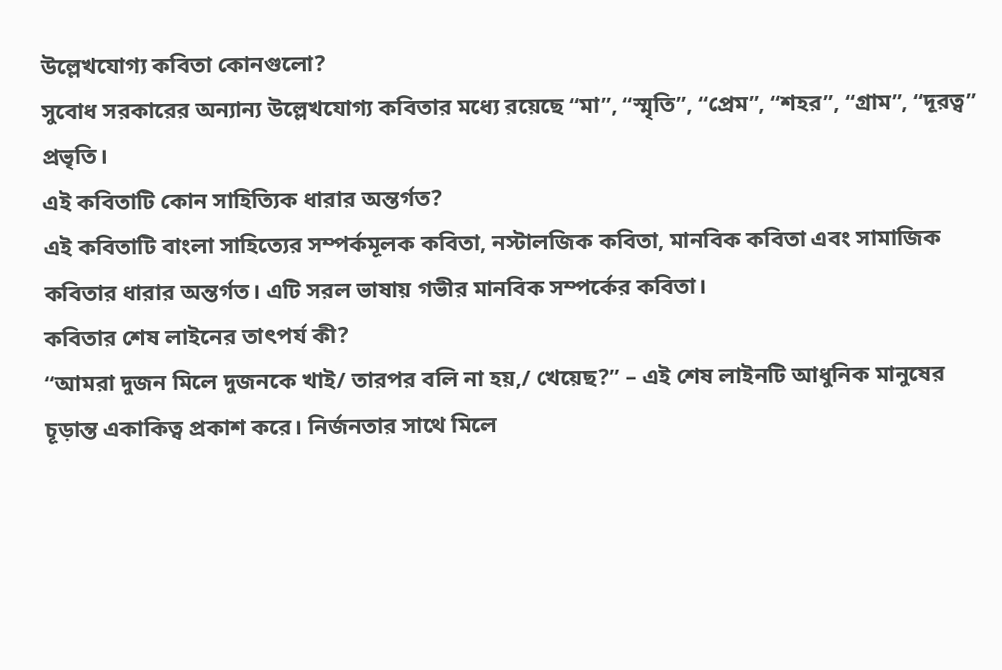উল্লেখযোগ্য কবিতা কোনগুলো?
সুবোধ সরকারের অন্যান্য উল্লেখযোগ্য কবিতার মধ্যে রয়েছে “মা”, “স্মৃতি”, “প্রেম”, “শহর”, “গ্রাম”, “দূরত্ব” প্রভৃতি।
এই কবিতাটি কোন সাহিত্যিক ধারার অন্তর্গত?
এই কবিতাটি বাংলা সাহিত্যের সম্পর্কমূলক কবিতা, নস্টালজিক কবিতা, মানবিক কবিতা এবং সামাজিক কবিতার ধারার অন্তর্গত। এটি সরল ভাষায় গভীর মানবিক সম্পর্কের কবিতা।
কবিতার শেষ লাইনের তাৎপর্য কী?
“আমরা দুজন মিলে দুজনকে খাই/ তারপর বলি না হয়,/ খেয়েছ?” – এই শেষ লাইনটি আধুনিক মানুষের চূড়ান্ত একাকিত্ব প্রকাশ করে। নির্জনতার সাথে মিলে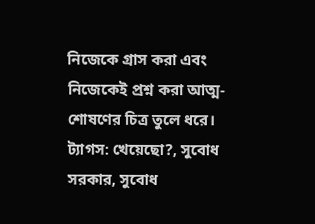নিজেকে গ্রাস করা এবং নিজেকেই প্রশ্ন করা আত্ম-শোষণের চিত্র তুলে ধরে।
ট্যাগস: খেয়েছো?, সুবোধ সরকার, সুবোধ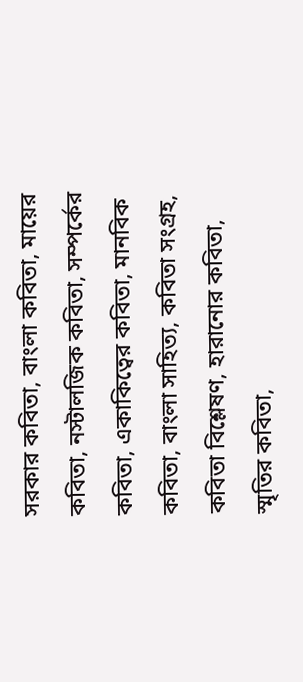সরকার কবিতা, বাংলা কবিতা, মায়ের কবিতা, নস্টালজিক কবিতা, সম্পর্কের কবিতা, একাকিত্বের কবিতা, মানবিক কবিতা, বাংলা সাহিত্য, কবিতা সংগ্রহ, কবিতা বিশ্লেষণ, হারানোর কবিতা, স্মৃতির কবিতা,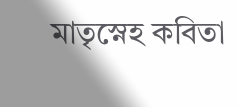মাতৃস্নেহ কবিতা